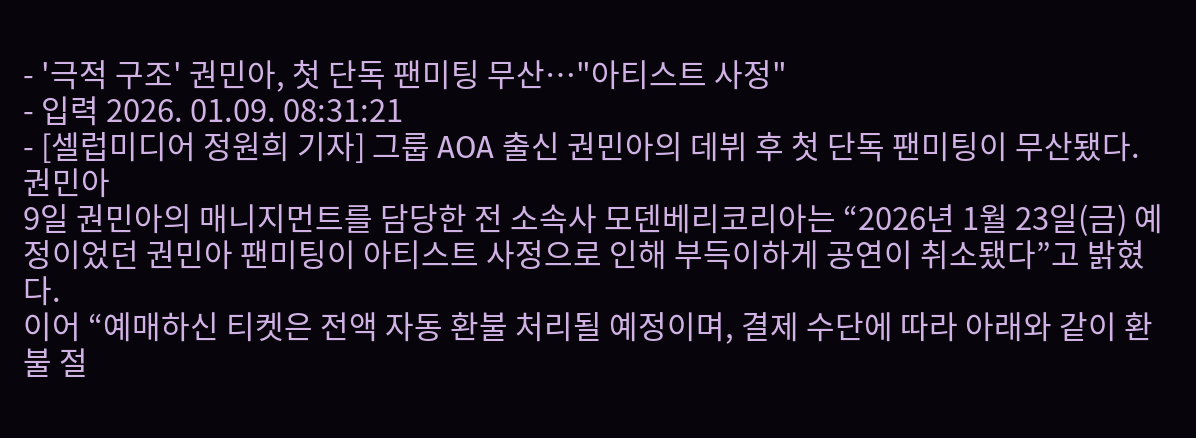- '극적 구조' 권민아, 첫 단독 팬미팅 무산…"아티스트 사정"
- 입력 2026. 01.09. 08:31:21
- [셀럽미디어 정원희 기자] 그룹 AOA 출신 권민아의 데뷔 후 첫 단독 팬미팅이 무산됐다.
권민아
9일 권민아의 매니지먼트를 담당한 전 소속사 모덴베리코리아는 “2026년 1월 23일(금) 예정이었던 권민아 팬미팅이 아티스트 사정으로 인해 부득이하게 공연이 취소됐다”고 밝혔다.
이어 “예매하신 티켓은 전액 자동 환불 처리될 예정이며, 결제 수단에 따라 아래와 같이 환불 절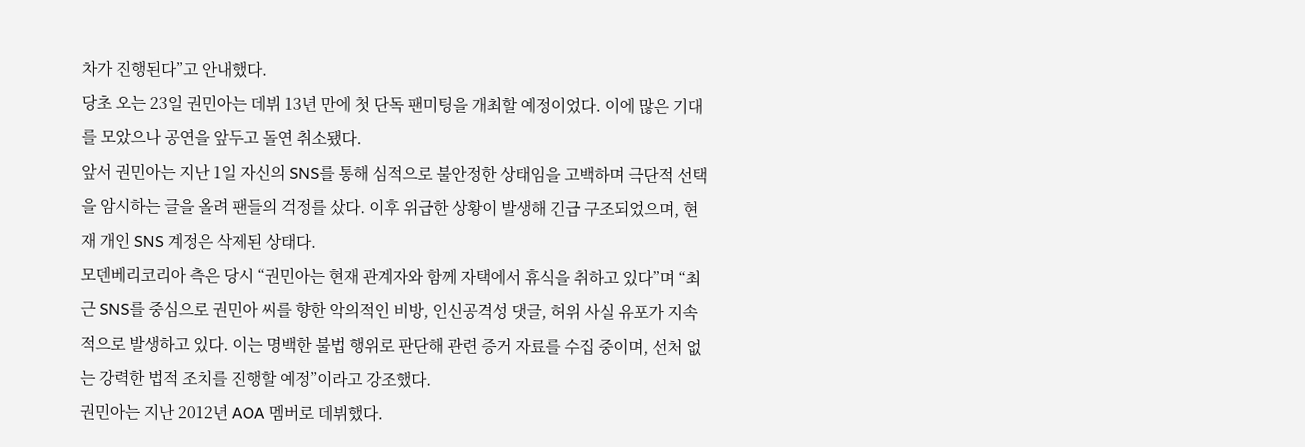차가 진행된다”고 안내했다.
당초 오는 23일 권민아는 데뷔 13년 만에 첫 단독 팬미팅을 개최할 예정이었다. 이에 많은 기대를 모았으나 공연을 앞두고 돌연 취소됐다.
앞서 권민아는 지난 1일 자신의 SNS를 통해 심적으로 불안정한 상태임을 고백하며 극단적 선택을 암시하는 글을 올려 팬들의 걱정를 샀다. 이후 위급한 상황이 발생해 긴급 구조되었으며, 현재 개인 SNS 계정은 삭제된 상태다.
모덴베리코리아 측은 당시 “권민아는 현재 관계자와 함께 자택에서 휴식을 취하고 있다”며 “최근 SNS를 중심으로 권민아 씨를 향한 악의적인 비방, 인신공격성 댓글, 허위 사실 유포가 지속적으로 발생하고 있다. 이는 명백한 불법 행위로 판단해 관련 증거 자료를 수집 중이며, 선처 없는 강력한 법적 조치를 진행할 예정”이라고 강조했다.
권민아는 지난 2012년 AOA 멤버로 데뷔했다.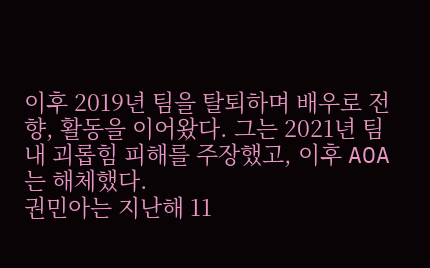이후 2019년 팀을 탈퇴하며 배우로 전향, 활동을 이어왔다. 그는 2021년 팀 내 괴롭힘 피해를 주장했고, 이후 AOA는 해체했다.
권민아는 지난해 11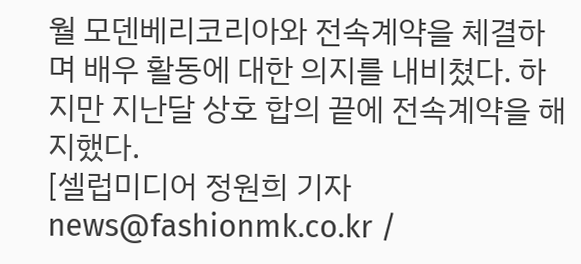월 모덴베리코리아와 전속계약을 체결하며 배우 활동에 대한 의지를 내비쳤다. 하지만 지난달 상호 합의 끝에 전속계약을 해지했다.
[셀럽미디어 정원희 기자 news@fashionmk.co.kr /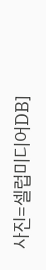사진=셀럽미디어DB]